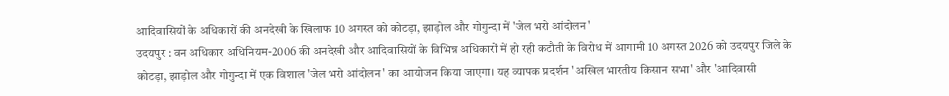आदिवासियों के अधिकारों की अनदेखी के खिलाफ 10 अगस्त को कोटड़ा, झाड़ोल और गोगुन्दा में 'जेल भरो आंदोलन'
उदयपुर : वन अधिकार अधिनियम-2006 की अनदेखी और आदिवासियों के विभिन्न अधिकारों में हो रही कटौती के विरोध में आगामी 10 अगस्त 2026 को उदयपुर जिले के कोटड़ा, झाड़ोल और गोगुन्दा में एक विशाल 'जेल भरो आंदोलन' का आयोजन किया जाएगा। यह व्यापक प्रदर्शन 'अखिल भारतीय किसान सभा' और 'आदिवासी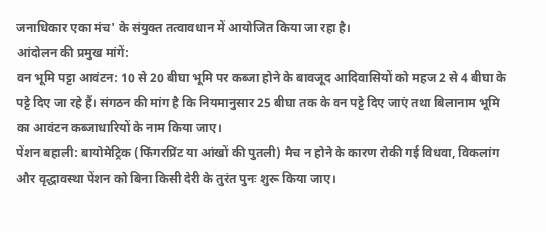जनाधिकार एका मंच' के संयुक्त तत्वावधान में आयोजित किया जा रहा है।
आंदोलन की प्रमुख मांगें:
वन भूमि पट्टा आवंटन: 10 से 20 बीघा भूमि पर कब्जा होने के बावजूद आदिवासियों को महज 2 से 4 बीघा के पट्टे दिए जा रहे हैं। संगठन की मांग है कि नियमानुसार 25 बीघा तक के वन पट्टे दिए जाएं तथा बिलानाम भूमि का आवंटन कब्जाधारियों के नाम किया जाए।
पेंशन बहाली: बायोमेट्रिक (फिंगरप्रिंट या आंखों की पुतली) मैच न होने के कारण रोकी गई विधवा, विकलांग और वृद्धावस्था पेंशन को बिना किसी देरी के तुरंत पुनः शुरू किया जाए।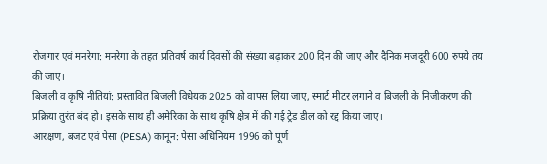रोजगार एवं मनरेगा: मनरेगा के तहत प्रतिवर्ष कार्य दिवसों की संख्या बढ़ाकर 200 दिन की जाए और दैनिक मजदूरी 600 रुपये तय की जाए।
बिजली व कृषि नीतियां: प्रस्तावित बिजली विधेयक 2025 को वापस लिया जाए, स्मार्ट मीटर लगाने व बिजली के निजीकरण की प्रक्रिया तुरंत बंद हो। इसके साथ ही अमेरिका के साथ कृषि क्षेत्र में की गई ट्रेड डील को रद्द किया जाए।
आरक्षण, बजट एवं पेसा (PESA) कानून: पेसा अधिनियम 1996 को पूर्ण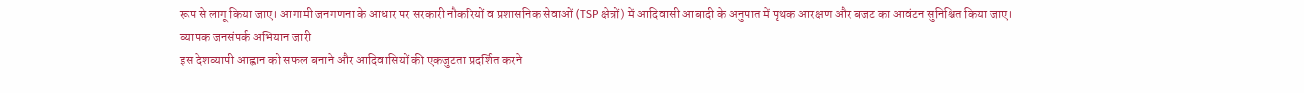रूप से लागू किया जाए। आगामी जनगणना के आधार पर सरकारी नौकरियों व प्रशासनिक सेवाओं (TSP क्षेत्रों) में आदिवासी आबादी के अनुपात में पृथक आरक्षण और बजट का आवंटन सुनिश्चित किया जाए।
व्यापक जनसंपर्क अभियान जारी
इस देशव्यापी आह्वान को सफल बनाने और आदिवासियों की एकजुटता प्रदर्शित करने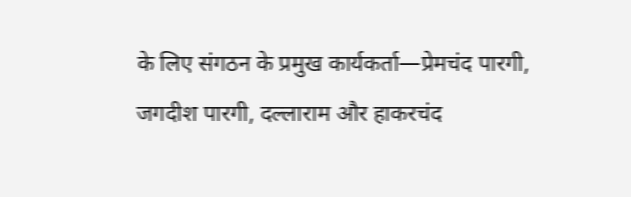के लिए संगठन के प्रमुख कार्यकर्ता—प्रेमचंद पारगी, जगदीश पारगी, दल्लाराम और हाकरचंद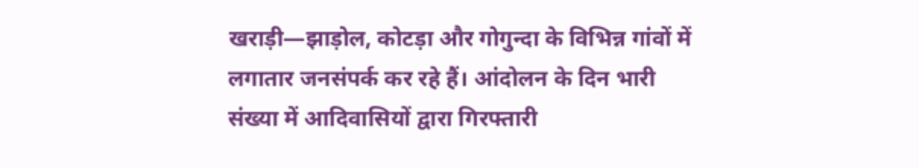खराड़ी—झाड़ोल, कोटड़ा और गोगुन्दा के विभिन्न गांवों में लगातार जनसंपर्क कर रहे हैं। आंदोलन के दिन भारी संख्या में आदिवासियों द्वारा गिरफ्तारी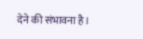देने की संभावना है।